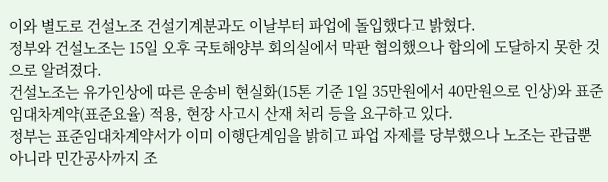이와 별도로 건설노조 건설기계분과도 이날부터 파업에 돌입했다고 밝혔다.
정부와 건설노조는 15일 오후 국토해양부 회의실에서 막판 협의했으나 합의에 도달하지 못한 것으로 알려졌다.
건설노조는 유가인상에 따른 운송비 현실화(15톤 기준 1일 35만원에서 40만원으로 인상)와 표준임대차계약(표준요율) 적용, 현장 사고시 산재 처리 등을 요구하고 있다.
정부는 표준임대차계약서가 이미 이행단계임을 밝히고 파업 자제를 당부했으나 노조는 관급뿐 아니라 민간공사까지 조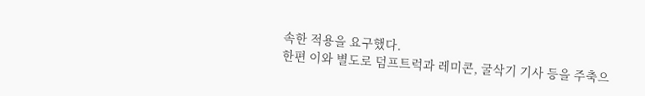속한 적용을 요구했다.
한편 이와 별도로 덤프트럭과 레미콘, 굴삭기 기사 등을 주축으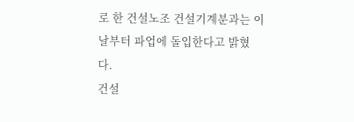로 한 건설노조 건설기계분과는 이날부터 파업에 돌입한다고 밝혔다.
건설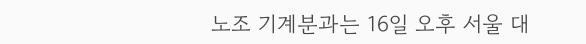노조 기계분과는 16일 오후 서울 대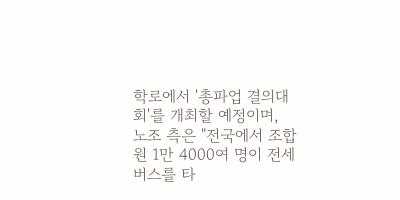학로에서 '총파업 결의대회'를 개최할 예정이며, 노조 측은 "전국에서 조합원 1만 4000여 명이 전세버스를 타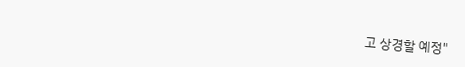고 상경할 예정"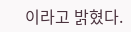이라고 밝혔다.